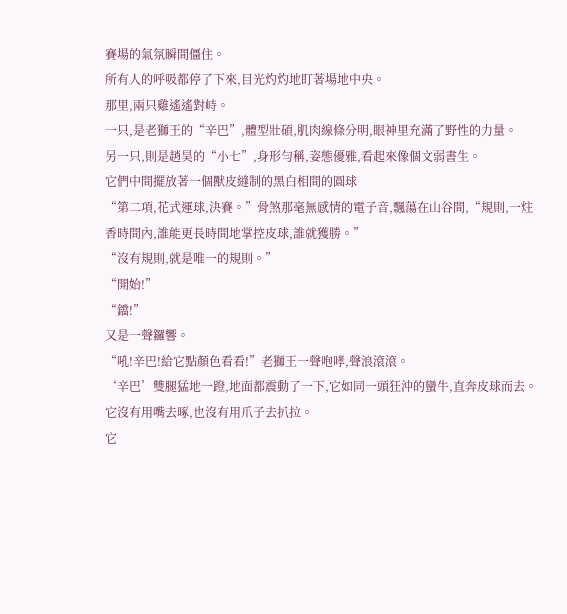賽場的氣氛瞬間僵住。
所有人的呼吸都停了下來,目光灼灼地盯著場地中央。
那里,兩只雞遙遙對峙。
一只,是老獅王的“辛巴”,體型壯碩,肌肉線條分明,眼神里充滿了野性的力量。
另一只,則是趙昊的“小七”,身形勻稱,姿態優雅,看起來像個文弱書生。
它們中間擺放著一個獸皮縫制的黑白相間的圓球
“第二項,花式運球,決賽。”骨煞那毫無感情的電子音,飄蕩在山谷間,“規則,一炷香時間內,誰能更長時間地掌控皮球,誰就獲勝。”
“沒有規則,就是唯一的規則。”
“開始!”
“鐺!”
又是一聲鑼響。
“吼!辛巴!給它點顏色看看!”老獅王一聲咆哮,聲浪滾滾。
‘辛巴’雙腿猛地一蹬,地面都震動了一下,它如同一頭狂沖的蠻牛,直奔皮球而去。
它沒有用嘴去啄,也沒有用爪子去扒拉。
它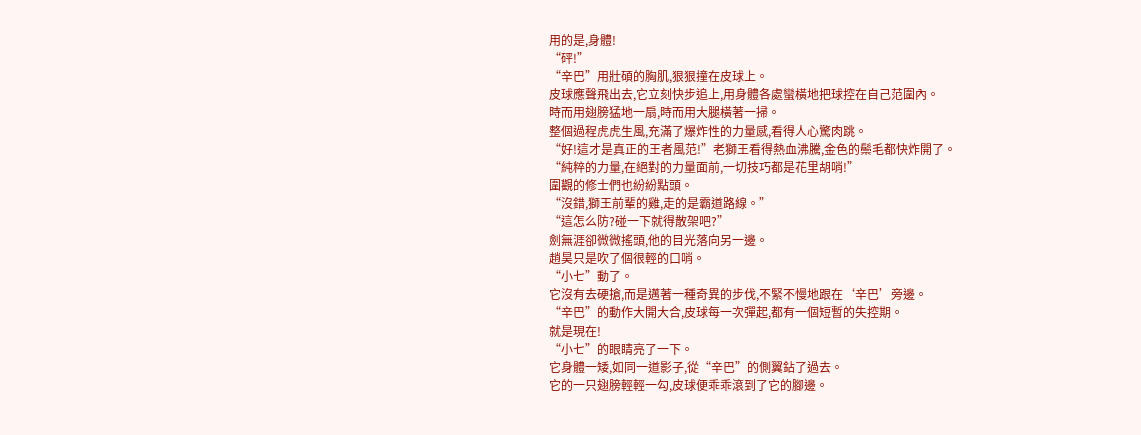用的是,身體!
“砰!”
“辛巴”用壯碩的胸肌,狠狠撞在皮球上。
皮球應聲飛出去,它立刻快步追上,用身體各處蠻橫地把球控在自己范圍內。
時而用翅膀猛地一扇,時而用大腿橫著一掃。
整個過程虎虎生風,充滿了爆炸性的力量感,看得人心驚肉跳。
“好!這才是真正的王者風范!”老獅王看得熱血沸騰,金色的鬃毛都快炸開了。
“純粹的力量,在絕對的力量面前,一切技巧都是花里胡哨!”
圍觀的修士們也紛紛點頭。
“沒錯,獅王前輩的雞,走的是霸道路線。”
“這怎么防?碰一下就得散架吧?”
劍無涯卻微微搖頭,他的目光落向另一邊。
趙昊只是吹了個很輕的口哨。
“小七”動了。
它沒有去硬搶,而是邁著一種奇異的步伐,不緊不慢地跟在‘辛巴’旁邊。
“辛巴”的動作大開大合,皮球每一次彈起,都有一個短暫的失控期。
就是現在!
“小七”的眼睛亮了一下。
它身體一矮,如同一道影子,從“辛巴”的側翼鉆了過去。
它的一只翅膀輕輕一勾,皮球便乖乖滾到了它的腳邊。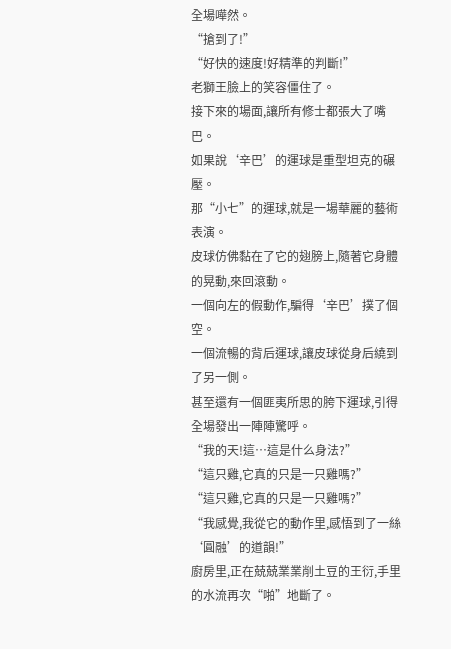全場嘩然。
“搶到了!”
“好快的速度!好精準的判斷!”
老獅王臉上的笑容僵住了。
接下來的場面,讓所有修士都張大了嘴巴。
如果說‘辛巴’的運球是重型坦克的碾壓。
那“小七”的運球,就是一場華麗的藝術表演。
皮球仿佛黏在了它的翅膀上,隨著它身體的晃動,來回滾動。
一個向左的假動作,騙得‘辛巴’撲了個空。
一個流暢的背后運球,讓皮球從身后繞到了另一側。
甚至還有一個匪夷所思的胯下運球,引得全場發出一陣陣驚呼。
“我的天!這…這是什么身法?”
“這只雞,它真的只是一只雞嗎?”
“這只雞,它真的只是一只雞嗎?”
“我感覺,我從它的動作里,感悟到了一絲‘圓融’的道韻!”
廚房里,正在兢兢業業削土豆的王衍,手里的水流再次“啪”地斷了。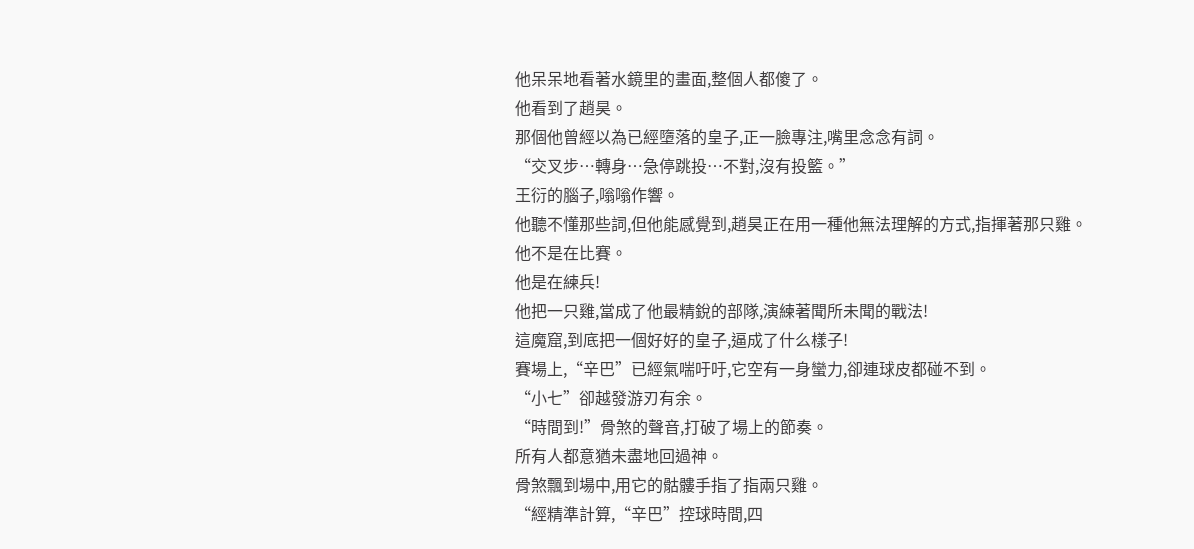他呆呆地看著水鏡里的畫面,整個人都傻了。
他看到了趙昊。
那個他曾經以為已經墮落的皇子,正一臉專注,嘴里念念有詞。
“交叉步…轉身…急停跳投…不對,沒有投籃。”
王衍的腦子,嗡嗡作響。
他聽不懂那些詞,但他能感覺到,趙昊正在用一種他無法理解的方式,指揮著那只雞。
他不是在比賽。
他是在練兵!
他把一只雞,當成了他最精銳的部隊,演練著聞所未聞的戰法!
這魔窟,到底把一個好好的皇子,逼成了什么樣子!
賽場上,“辛巴”已經氣喘吁吁,它空有一身蠻力,卻連球皮都碰不到。
“小七”卻越發游刃有余。
“時間到!”骨煞的聲音,打破了場上的節奏。
所有人都意猶未盡地回過神。
骨煞飄到場中,用它的骷髏手指了指兩只雞。
“經精準計算,“辛巴”控球時間,四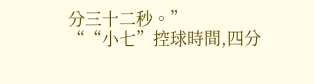分三十二秒。”
““小七”控球時間,四分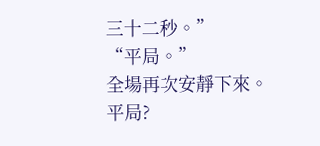三十二秒。”
“平局。”
全場再次安靜下來。
平局?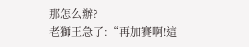那怎么辦?
老獅王急了:“再加賽啊!這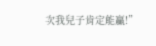次我兒子肯定能贏!”